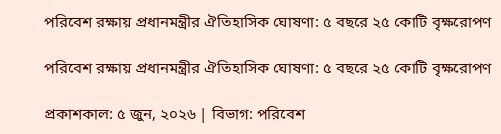পরিবেশ রক্ষায় প্রধানমন্ত্রীর ঐতিহাসিক ঘোষণা: ৫ বছরে ২৫ কোটি বৃক্ষরোপণ

পরিবেশ রক্ষায় প্রধানমন্ত্রীর ঐতিহাসিক ঘোষণা: ৫ বছরে ২৫ কোটি বৃক্ষরোপণ

প্রকাশকাল: ৫ জুন, ২০২৬ | বিভাগ: পরিবেশ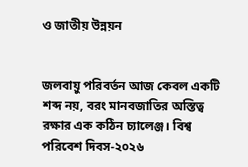ও জাতীয় উন্নয়ন


জলবায়ু পরিবর্তন আজ কেবল একটি শব্দ নয়, বরং মানবজাতির অস্তিত্ব রক্ষার এক কঠিন চ্যালেঞ্জ। বিশ্ব পরিবেশ দিবস-২০২৬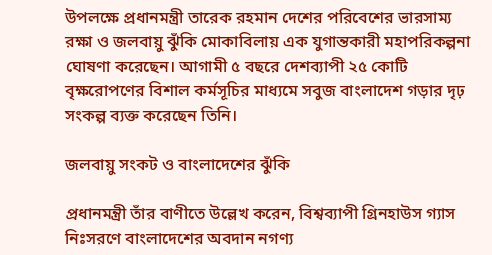উপলক্ষে প্রধানমন্ত্রী তারেক রহমান দেশের পরিবেশের ভারসাম্য রক্ষা ও জলবায়ু ঝুঁকি মোকাবিলায় এক যুগান্তকারী মহাপরিকল্পনা ঘোষণা করেছেন। আগামী ৫ বছরে দেশব্যাপী ২৫ কোটি বৃক্ষরোপণের বিশাল কর্মসূচির মাধ্যমে সবুজ বাংলাদেশ গড়ার দৃঢ় সংকল্প ব্যক্ত করেছেন তিনি।

জলবায়ু সংকট ও বাংলাদেশের ঝুঁকি

প্রধানমন্ত্রী তাঁর বাণীতে উল্লেখ করেন, বিশ্বব্যাপী গ্রিনহাউস গ্যাস নিঃসরণে বাংলাদেশের অবদান নগণ্য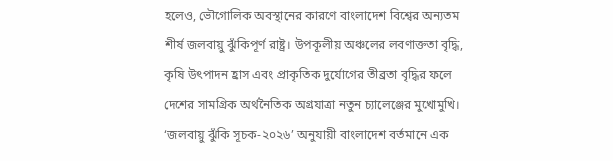হলেও, ভৌগোলিক অবস্থানের কারণে বাংলাদেশ বিশ্বের অন্যতম শীর্ষ জলবায়ু ঝুঁকিপূর্ণ রাষ্ট্র। উপকূলীয় অঞ্চলের লবণাক্ততা বৃদ্ধি, কৃষি উৎপাদন হ্রাস এবং প্রাকৃতিক দুর্যোগের তীব্রতা বৃদ্ধির ফলে দেশের সামগ্রিক অর্থনৈতিক অগ্রযাত্রা নতুন চ্যালেঞ্জের মুখোমুখি। ‘জলবায়ু ঝুঁকি সূচক-২০২৬’ অনুযায়ী বাংলাদেশ বর্তমানে এক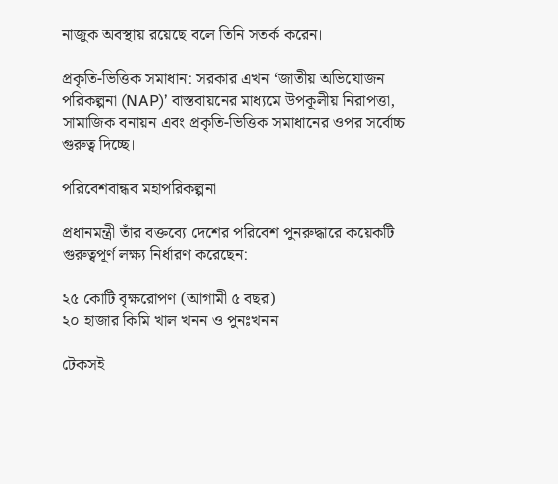নাজুক অবস্থায় রয়েছে বলে তিনি সতর্ক করেন।

প্রকৃতি-ভিত্তিক সমাধান: সরকার এখন ‘জাতীয় অভিযোজন পরিকল্পনা (NAP)’ বাস্তবায়নের মাধ্যমে উপকূলীয় নিরাপত্তা, সামাজিক বনায়ন এবং প্রকৃতি-ভিত্তিক সমাধানের ওপর সর্বোচ্চ গুরুত্ব দিচ্ছে।

পরিবেশবান্ধব মহাপরিকল্পনা

প্রধানমন্ত্রী তাঁর বক্তব্যে দেশের পরিবেশ পুনরুদ্ধারে কয়েকটি গুরুত্বপূর্ণ লক্ষ্য নির্ধারণ করেছেন:

২৫ কোটি বৃক্ষরোপণ (আগামী ৫ বছর)
২০ হাজার কিমি খাল খনন ও পুনঃখনন

টেকসই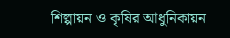শিল্পায়ন ও কৃষির আধুনিকায়ন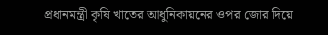প্রধানমন্ত্রী কৃষি খাতের আধুনিকায়নের ওপর জোর দিয়ে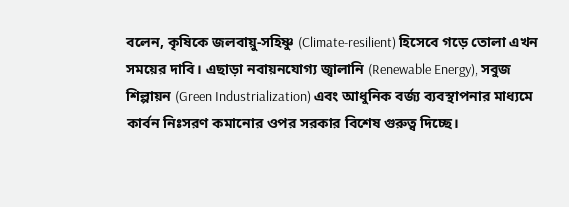বলেন, কৃষিকে জলবায়ু-সহিষ্ণু (Climate-resilient) হিসেবে গড়ে তোলা এখন সময়ের দাবি। এছাড়া নবায়নযোগ্য জ্বালানি (Renewable Energy), সবুজ শিল্পায়ন (Green Industrialization) এবং আধুনিক বর্জ্য ব্যবস্থাপনার মাধ্যমে কার্বন নিঃসরণ কমানোর ওপর সরকার বিশেষ গুরুত্ব দিচ্ছে।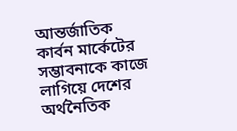আন্তর্জাতিক কার্বন মার্কেটের সম্ভাবনাকে কাজে লাগিয়ে দেশের অর্থনৈতিক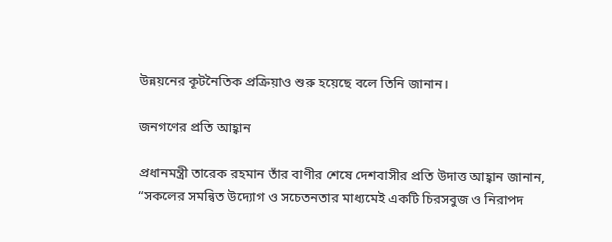উন্নয়নের কূটনৈতিক প্রক্রিয়াও শুরু হয়েছে বলে তিনি জানান।

জনগণের প্রতি আহ্বান

প্রধানমন্ত্রী তারেক রহমান তাঁর বাণীর শেষে দেশবাসীর প্রতি উদাত্ত আহ্বান জানান, “সকলের সমন্বিত উদ্যোগ ও সচেতনতার মাধ্যমেই একটি চিরসবুজ ও নিরাপদ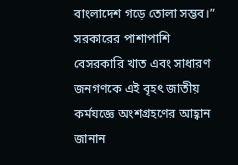বাংলাদেশ গড়ে তোলা সম্ভব।” সরকারের পাশাপাশি বেসরকারি খাত এবং সাধারণ জনগণকে এই বৃহৎ জাতীয় কর্মযজ্ঞে অংশগ্রহণের আহ্বান জানান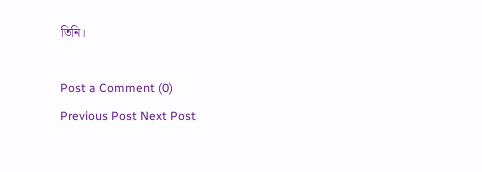তিনি।

Post a Comment (0)
Previous Post Next Post